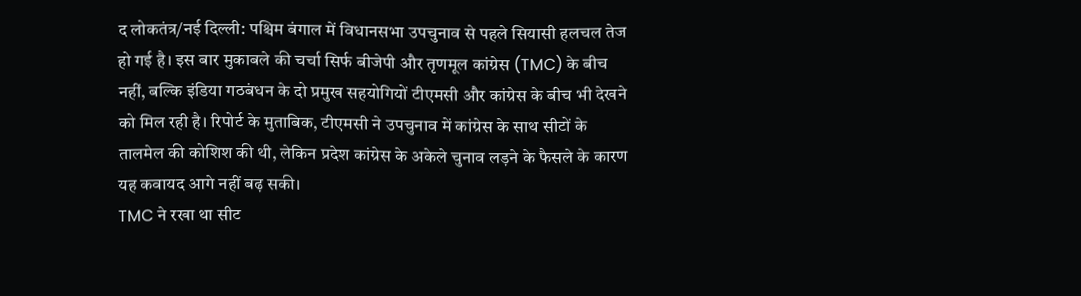द लोकतंत्र/नई दिल्ली: पश्चिम बंगाल में विधानसभा उपचुनाव से पहले सियासी हलचल तेज हो गई है। इस बार मुकाबले की चर्चा सिर्फ बीजेपी और तृणमूल कांग्रेस (TMC) के बीच नहीं, बल्कि इंडिया गठबंधन के दो प्रमुख सहयोगियों टीएमसी और कांग्रेस के बीच भी देखने को मिल रही है। रिपोर्ट के मुताबिक, टीएमसी ने उपचुनाव में कांग्रेस के साथ सीटों के तालमेल की कोशिश की थी, लेकिन प्रदेश कांग्रेस के अकेले चुनाव लड़ने के फैसले के कारण यह कवायद आगे नहीं बढ़ सकी।
TMC ने रखा था सीट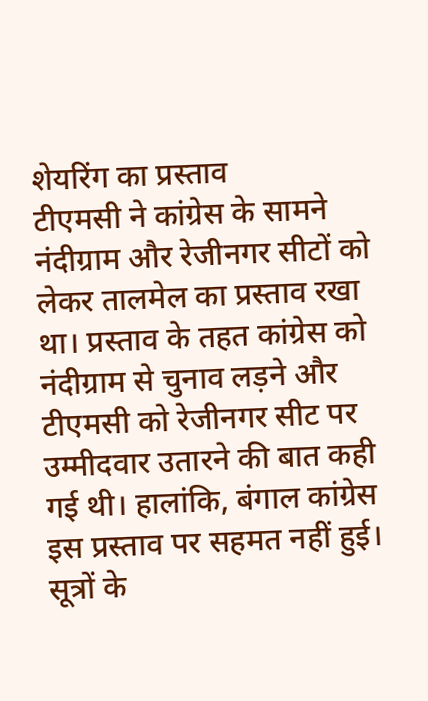शेयरिंग का प्रस्ताव
टीएमसी ने कांग्रेस के सामने नंदीग्राम और रेजीनगर सीटों को लेकर तालमेल का प्रस्ताव रखा था। प्रस्ताव के तहत कांग्रेस को नंदीग्राम से चुनाव लड़ने और टीएमसी को रेजीनगर सीट पर उम्मीदवार उतारने की बात कही गई थी। हालांकि, बंगाल कांग्रेस इस प्रस्ताव पर सहमत नहीं हुई।
सूत्रों के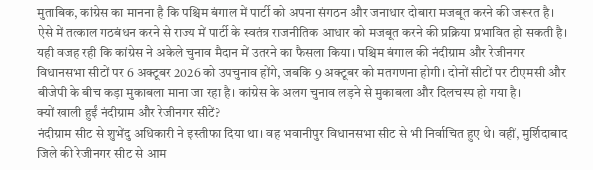मुताबिक, कांग्रेस का मानना है कि पश्चिम बंगाल में पार्टी को अपना संगठन और जनाधार दोबारा मजबूत करने की जरूरत है। ऐसे में तत्काल गठबंधन करने से राज्य में पार्टी के स्वतंत्र राजनीतिक आधार को मजबूत करने की प्रक्रिया प्रभावित हो सकती है। यही वजह रही कि कांग्रेस ने अकेले चुनाव मैदान में उतरने का फैसला किया। पश्चिम बंगाल की नंदीग्राम और रेजीनगर विधानसभा सीटों पर 6 अक्टूबर 2026 को उपचुनाव होंगे, जबकि 9 अक्टूबर को मतगणना होगी। दोनों सीटों पर टीएमसी और बीजेपी के बीच कड़ा मुकाबला माना जा रहा है। कांग्रेस के अलग चुनाव लड़ने से मुकाबला और दिलचस्प हो गया है।
क्यों खाली हुईं नंदीग्राम और रेजीनगर सीटें?
नंदीग्राम सीट से शुभेंदु अधिकारी ने इस्तीफा दिया था। वह भवानीपुर विधानसभा सीट से भी निर्वाचित हुए थे। वहीं, मुर्शिदाबाद जिले की रेजीनगर सीट से आम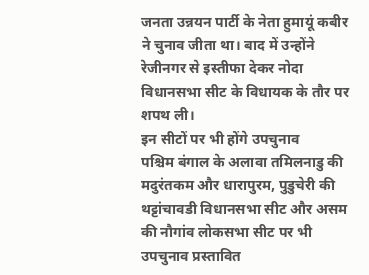जनता उन्नयन पार्टी के नेता हुमायूं कबीर ने चुनाव जीता था। बाद में उन्होंने रेजीनगर से इस्तीफा देकर नोदा विधानसभा सीट के विधायक के तौर पर शपथ ली।
इन सीटों पर भी होंगे उपचुनाव
पश्चिम बंगाल के अलावा तमिलनाडु की मदुरंतकम और धारापुरम, पुडुचेरी की थट्टांचावडी विधानसभा सीट और असम की नौगांव लोकसभा सीट पर भी उपचुनाव प्रस्तावित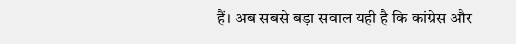हैं। अब सबसे बड़ा सवाल यही है कि कांग्रेस और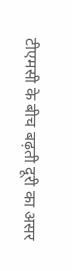टीएमसी के बीच बढ़ती दूरी का असर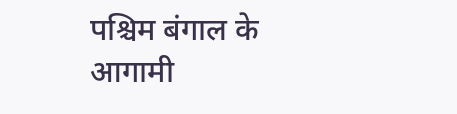पश्चिम बंगाल के आगामी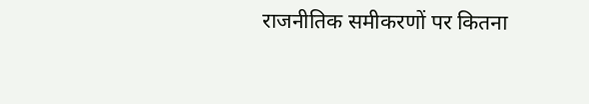राजनीतिक समीकरणों पर कितना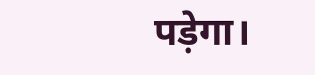पड़ेगा।